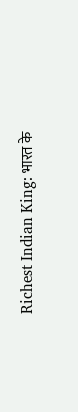Richest Indian King: भारत के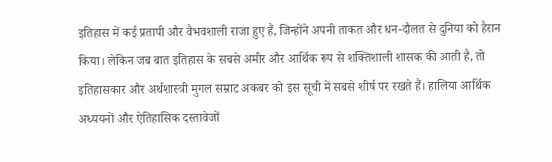इतिहास में कई प्रतापी और वैभवशाली राजा हुए हैं, जिन्होंने अपनी ताकत और धन-दौलत से दुनिया को हैरान किया। लेकिन जब बात इतिहास के सबसे अमीर और आर्थिक रूप से शक्तिशाली शासक की आती है, तो इतिहासकार और अर्थशास्त्री मुगल सम्राट अकबर को इस सूची में सबसे शीर्ष पर रखते हैं। हालिया आर्थिक अध्ययनों और ऐतिहासिक दस्तावेजों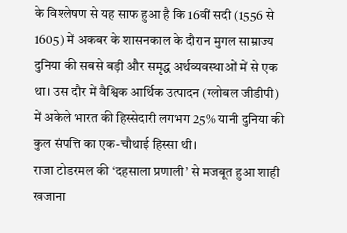के विश्लेषण से यह साफ हुआ है कि 16वीं सदी (1556 से 1605) में अकबर के शासनकाल के दौरान मुगल साम्राज्य दुनिया की सबसे बड़ी और समृद्ध अर्थव्यवस्थाओं में से एक था। उस दौर में वैश्विक आर्थिक उत्पादन (ग्लोबल जीडीपी) में अकेले भारत की हिस्सेदारी लगभग 25% यानी दुनिया की कुल संपत्ति का एक-चौथाई हिस्सा थी।
राजा टोडरमल की ‘दहसाला प्रणाली’ से मजबूत हुआ शाही खजाना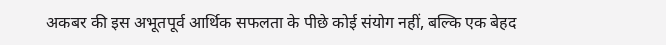अकबर की इस अभूतपूर्व आर्थिक सफलता के पीछे कोई संयोग नहीं, बल्कि एक बेहद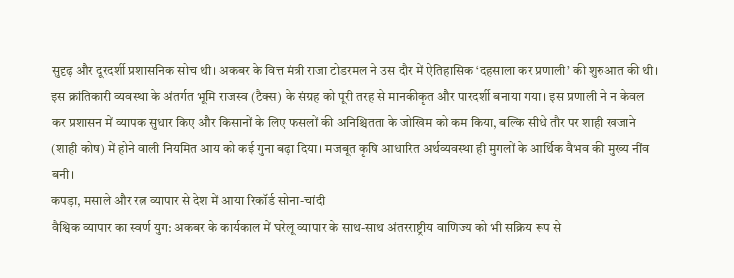सुदृढ़ और दूरदर्शी प्रशासनिक सोच थी। अकबर के वित्त मंत्री राजा टोडरमल ने उस दौर में ऐतिहासिक ‘दहसाला कर प्रणाली’ की शुरुआत की थी। इस क्रांतिकारी व्यवस्था के अंतर्गत भूमि राजस्व (टैक्स) के संग्रह को पूरी तरह से मानकीकृत और पारदर्शी बनाया गया। इस प्रणाली ने न केवल कर प्रशासन में व्यापक सुधार किए और किसानों के लिए फसलों की अनिश्चितता के जोखिम को कम किया, बल्कि सीधे तौर पर शाही खजाने (शाही कोष) में होने वाली नियमित आय को कई गुना बढ़ा दिया। मजबूत कृषि आधारित अर्थव्यवस्था ही मुगलों के आर्थिक वैभव की मुख्य नींव बनी।
कपड़ा, मसाले और रत्न व्यापार से देश में आया रिकॉर्ड सोना-चांदी
वैश्विक व्यापार का स्वर्ण युग: अकबर के कार्यकाल में घरेलू व्यापार के साथ-साथ अंतरराष्ट्रीय वाणिज्य को भी सक्रिय रूप से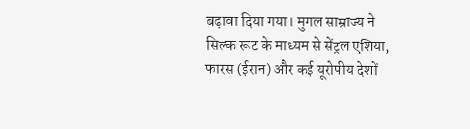बढ़ावा दिया गया। मुगल साम्राज्य ने सिल्क रूट के माध्यम से सेंट्रल एशिया, फारस (ईरान) और कई यूरोपीय देशों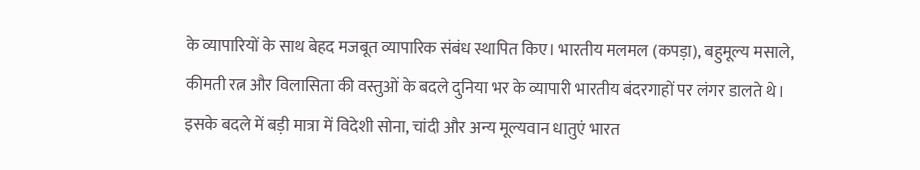के व्यापारियों के साथ बेहद मजबूत व्यापारिक संबंध स्थापित किए। भारतीय मलमल (कपड़ा), बहुमूल्य मसाले, कीमती रत्न और विलासिता की वस्तुओं के बदले दुनिया भर के व्यापारी भारतीय बंदरगाहों पर लंगर डालते थे। इसके बदले में बड़ी मात्रा में विदेशी सोना, चांदी और अन्य मूल्यवान धातुएं भारत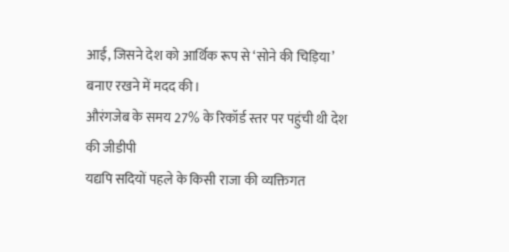आईं, जिसने देश को आर्थिक रूप से ‘सोने की चिड़िया’ बनाए रखने में मदद की।
औरंगजेब के समय 27% के रिकॉर्ड स्तर पर पहुंची थी देश की जीडीपी
यद्यपि सदियों पहले के किसी राजा की व्यक्तिगत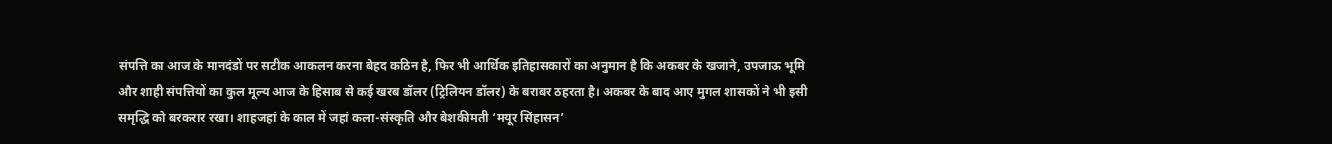संपत्ति का आज के मानदंडों पर सटीक आकलन करना बेहद कठिन है, फिर भी आर्थिक इतिहासकारों का अनुमान है कि अकबर के खजाने, उपजाऊ भूमि और शाही संपत्तियों का कुल मूल्य आज के हिसाब से कई खरब डॉलर (ट्रिलियन डॉलर) के बराबर ठहरता है। अकबर के बाद आए मुगल शासकों ने भी इसी समृद्धि को बरकरार रखा। शाहजहां के काल में जहां कला-संस्कृति और बेशकीमती ‘मयूर सिंहासन’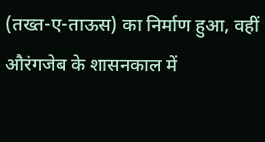(तख्त-ए-ताऊस) का निर्माण हुआ, वहीं औरंगजेब के शासनकाल में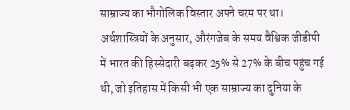साम्राज्य का भौगोलिक विस्तार अपने चरम पर था। अर्थशास्त्रियों के अनुसार, औरंगजेब के समय वैश्विक जीडीपी में भारत की हिस्सेदारी बढ़कर 25% से 27% के बीच पहुंच गई थी, जो इतिहास में किसी भी एक साम्राज्य का दुनिया के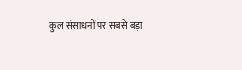कुल संसाधनों पर सबसे बड़ा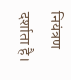नियंत्रण दर्शाता है।